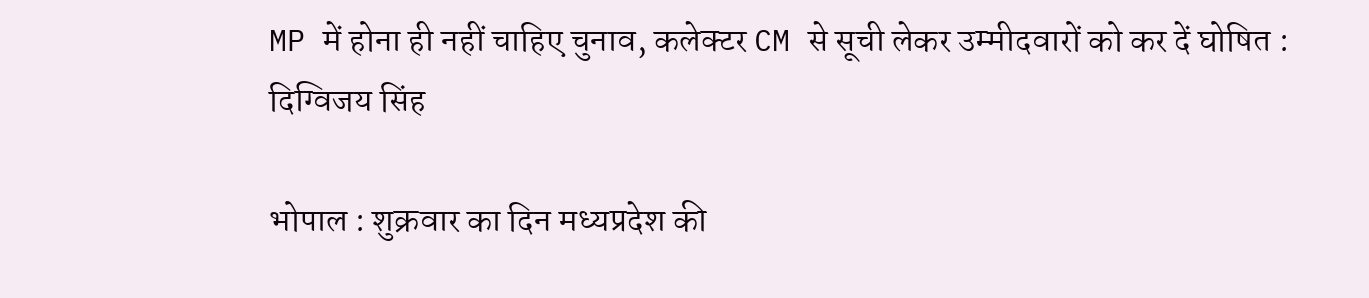MP में होना ही नहीं चाहिए चुनाव, कलेक्टर CM से सूची लेकर उम्मीदवारों को कर दें घोषित : दिग्विजय सिंह

भोपाल : शुक्रवार का दिन मध्यप्रदेश की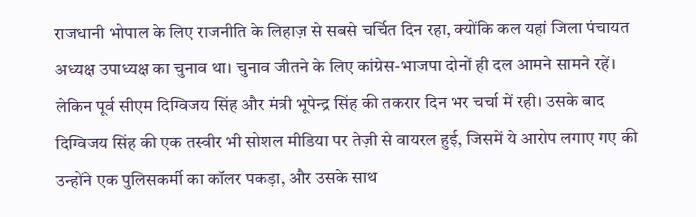राजधानी भोपाल के लिए राजनीति के लिहाज़ से सबसे चर्चित दिन रहा, क्योंकि कल यहां जिला पंचायत अध्यक्ष उपाध्यक्ष का चुनाव था। चुनाव जीतने के लिए कांग्रेस-भाजपा दोनों ही दल आमने सामने रहें। लेकिन पूर्व सीएम दिग्विजय सिंह और मंत्री भूपेन्द्र सिंह की तकरार दिन भर चर्चा में रही। उसके बाद दिग्विजय सिंह की एक तस्वीर भी सोशल मीडिया पर तेज़ी से वायरल हुई, जिसमें ये आरोप लगाए गए की उन्होंने एक पुलिसकर्मी का कॉलर पकड़ा, और उसके साथ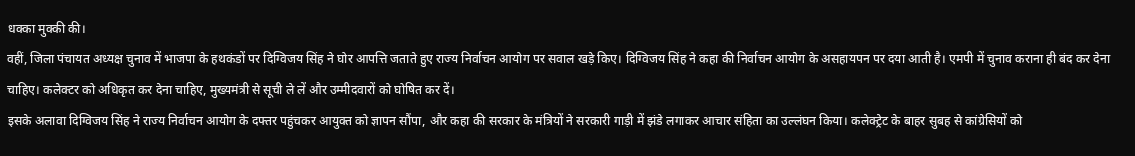धक्का मुक्की की।
वहीं, जिला पंचायत अध्यक्ष चुनाव में भाजपा के हथकंडों पर दिग्विजय सिंह ने घोर आपत्ति जताते हुए राज्य निर्वाचन आयोग पर सवाल खड़े किए। दिग्विजय सिंह ने कहा की निर्वाचन आयोग के असहायपन पर दया आती है। एमपी में चुनाव कराना ही बंद कर देना चाहिए। कलेक्टर को अधिकृत कर देना चाहिए, मुख्यमंत्री से सूची ले लें और उम्मीदवारों को घोषित कर दें।
इसके अलावा दिग्विजय सिंह ने राज्य निर्वाचन आयोग के दफ्तर पहुंचकर आयुक्त को ज्ञापन सौंपा, और कहा की सरकार के मंत्रियों ने सरकारी गाड़ी में झंडे लगाकर आचार संहिता का उल्लंघन किया। कलेक्ट्रेट के बाहर सुबह से कांग्रेसियों को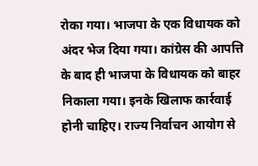रोका गया। भाजपा के एक विधायक को अंदर भेज दिया गया। कांग्रेस की आपत्ति के बाद ही भाजपा के विधायक को बाहर निकाला गया। इनके खिलाफ कार्रवाई होनी चाहिए। राज्य निर्वाचन आयोग से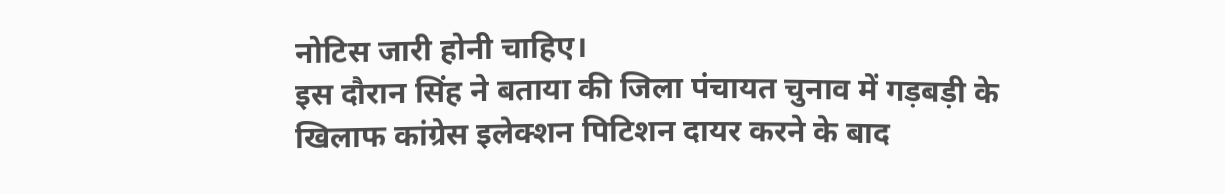नोटिस जारी होनी चाहिए।
इस दौरान सिंह ने बताया की जिला पंचायत चुनाव में गड़बड़ी के खिलाफ कांग्रेस इलेक्शन पिटिशन दायर करने के बाद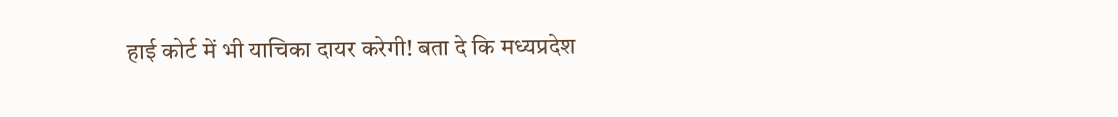हाई कोर्ट में भी याचिका दायर करेगी! बता दे कि मध्यप्रदेश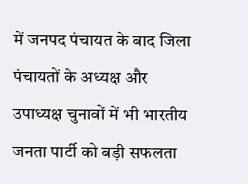में जनपद पंचायत के बाद जिला पंचायतों के अध्यक्ष और उपाध्यक्ष चुनावों में भी भारतीय जनता पार्टी को बड़ी सफलता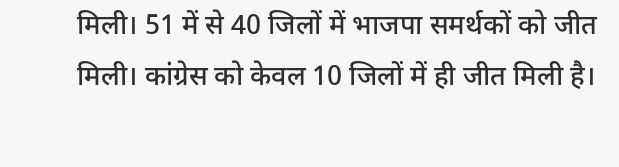मिली। 51 में से 40 जिलों में भाजपा समर्थकों को जीत मिली। कांग्रेस को केवल 10 जिलों में ही जीत मिली है।